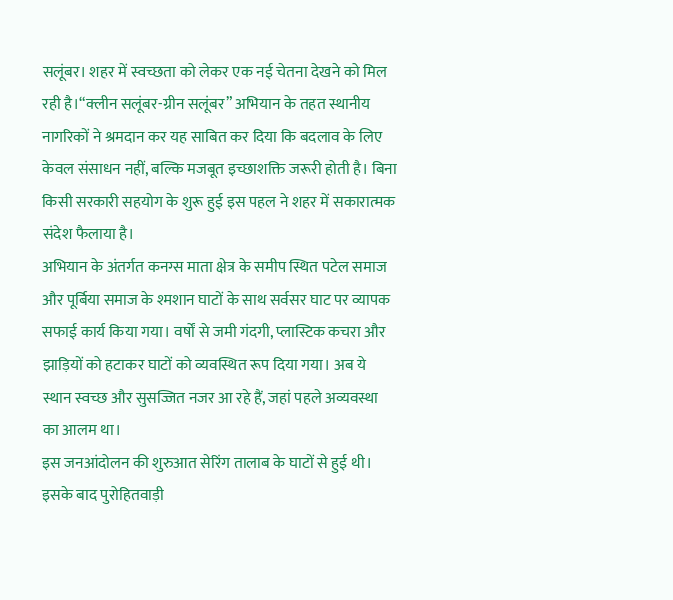सलूंबर। शहर में स्वच्छता को लेकर एक नई चेतना देखने को मिल रही है।“क्लीन सलूंबर-ग्रीन सलूंबर” अभियान के तहत स्थानीय नागरिकों ने श्रमदान कर यह साबित कर दिया कि बदलाव के लिए केवल संसाधन नहीं, बल्कि मजबूत इच्छाशक्ति जरूरी होती है। बिना किसी सरकारी सहयोग के शुरू हुई इस पहल ने शहर में सकारात्मक संदेश फैलाया है।
अभियान के अंतर्गत कनग्स माता क्षेत्र के समीप स्थित पटेल समाज और पूर्बिया समाज के श्मशान घाटों के साथ सर्वसर घाट पर व्यापक सफाई कार्य किया गया। वर्षों से जमी गंदगी, प्लास्टिक कचरा और झाड़ियों को हटाकर घाटों को व्यवस्थित रूप दिया गया। अब ये स्थान स्वच्छ और सुसज्जित नजर आ रहे हैं, जहां पहले अव्यवस्था का आलम था।
इस जनआंदोलन की शुरुआत सेरिंग तालाब के घाटों से हुई थी। इसके बाद पुरोहितवाड़ी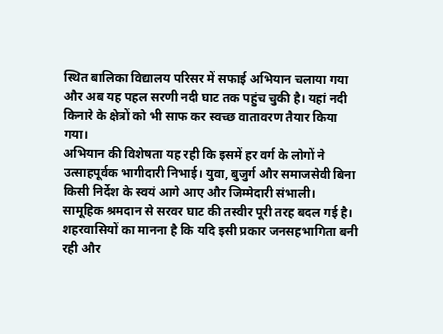स्थित बालिका विद्यालय परिसर में सफाई अभियान चलाया गया और अब यह पहल सरणी नदी घाट तक पहुंच चुकी है। यहां नदी किनारे के क्षेत्रों को भी साफ कर स्वच्छ वातावरण तैयार किया गया।
अभियान की विशेषता यह रही कि इसमें हर वर्ग के लोगों ने उत्साहपूर्वक भागीदारी निभाई। युवा, बुजुर्ग और समाजसेवी बिना किसी निर्देश के स्वयं आगे आए और जिम्मेदारी संभाली। सामूहिक श्रमदान से सरवर घाट की तस्वीर पूरी तरह बदल गई है।
शहरवासियों का मानना है कि यदि इसी प्रकार जनसहभागिता बनी रही और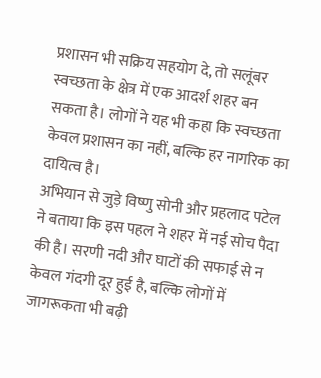प्रशासन भी सक्रिय सहयोग दे, तो सलूंबर स्वच्छता के क्षेत्र में एक आदर्श शहर बन सकता है। लोगों ने यह भी कहा कि स्वच्छता केवल प्रशासन का नहीं, बल्कि हर नागरिक का दायित्व है।
अभियान से जुड़े विष्णु सोनी और प्रहलाद पटेल ने बताया कि इस पहल ने शहर में नई सोच पैदा की है। सरणी नदी और घाटों की सफाई से न केवल गंदगी दूर हुई है, बल्कि लोगों में जागरूकता भी बढ़ी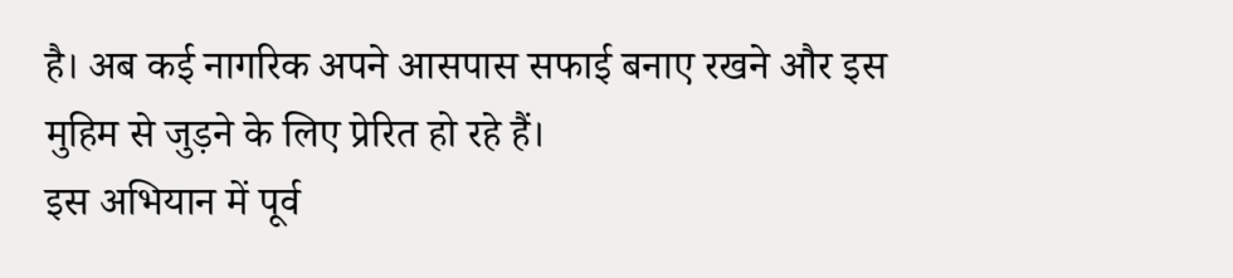है। अब कई नागरिक अपने आसपास सफाई बनाए रखने और इस मुहिम से जुड़ने के लिए प्रेरित हो रहे हैं।
इस अभियान में पूर्व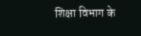शिक्षा विभाग के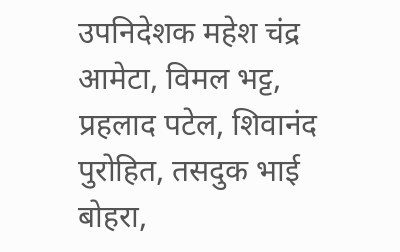उपनिदेशक महेश चंद्र आमेटा, विमल भट्ट, प्रहलाद पटेल, शिवानंद पुरोहित, तसदुक भाई बोहरा,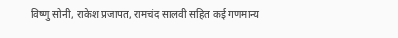विष्णु सोनी, राकेश प्रजापत, रामचंद सालवी सहित कई गणमान्य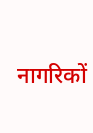नागरिकों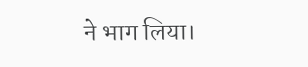ने भाग लिया।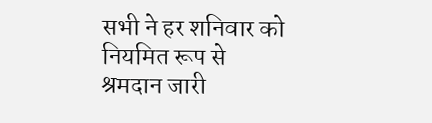सभी ने हर शनिवार को नियमित रूप से श्रमदान जारी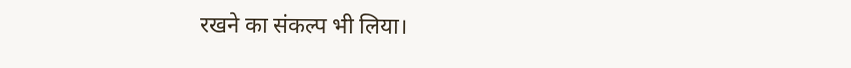रखने का संकल्प भी लिया।